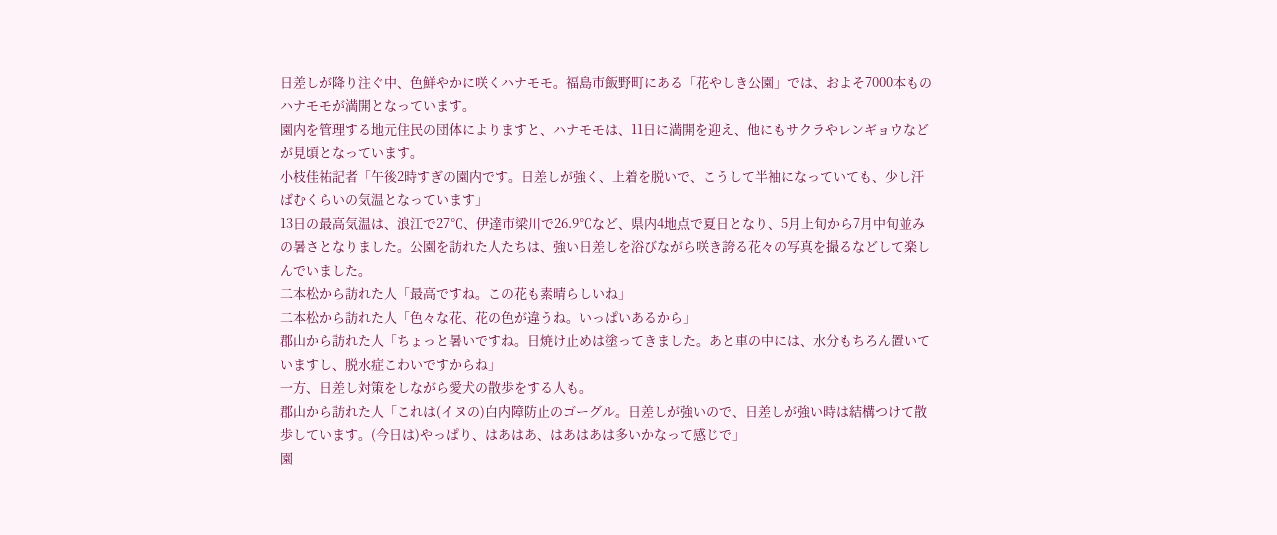日差しが降り注ぐ中、色鮮やかに咲くハナモモ。福島市飯野町にある「花やしき公園」では、およそ7000本ものハナモモが満開となっています。
園内を管理する地元住民の団体によりますと、ハナモモは、11日に満開を迎え、他にもサクラやレンギョウなどが見頃となっています。
小枝佳祐記者「午後2時すぎの園内です。日差しが強く、上着を脱いで、こうして半袖になっていても、少し汗ばむくらいの気温となっています」
13日の最高気温は、浪江で27℃、伊達市梁川で26.9℃など、県内4地点で夏日となり、5月上旬から7月中旬並みの暑さとなりました。公園を訪れた人たちは、強い日差しを浴びながら咲き誇る花々の写真を撮るなどして楽しんでいました。
二本松から訪れた人「最高ですね。この花も素晴らしいね」
二本松から訪れた人「色々な花、花の色が違うね。いっぱいあるから」
郡山から訪れた人「ちょっと暑いですね。日焼け止めは塗ってきました。あと車の中には、水分もちろん置いていますし、脱水症こわいですからね」
一方、日差し対策をしながら愛犬の散歩をする人も。
郡山から訪れた人「これは(イヌの)白内障防止のゴーグル。日差しが強いので、日差しが強い時は結構つけて散歩しています。(今日は)やっぱり、はあはあ、はあはあは多いかなって感じで」
園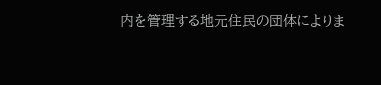内を管理する地元住民の団体によりま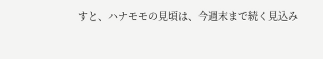すと、ハナモモの見頃は、今週末まで続く見込み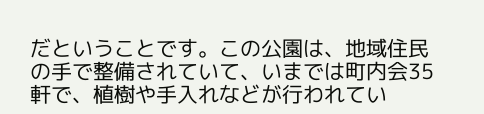だということです。この公園は、地域住民の手で整備されていて、いまでは町内会35軒で、植樹や手入れなどが行われてい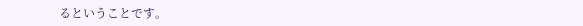るということです。